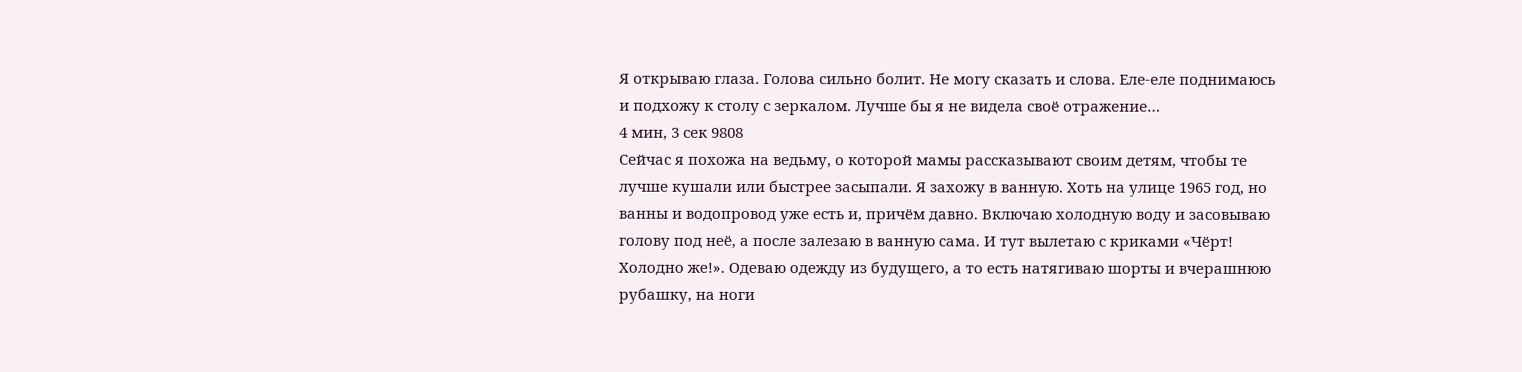Я открываю глаза. Голова сильно болит. Не могу сказать и слова. Еле-еле поднимаюсь и подхожу к столу с зеркалом. Лучше бы я не видела своё отражение…
4 мин, 3 сек 9808
Сейчас я похожа на ведьму, о которой мамы рассказывают своим детям, чтобы те лучше кушали или быстрее засыпали. Я захожу в ванную. Хоть на улице 1965 год, но ванны и водопровод уже есть и, причём давно. Включаю холодную воду и засовываю голову под неё, а после залезаю в ванную сама. И тут вылетаю с криками «Чёрт! Холодно же!». Одеваю одежду из будущего, а то есть натягиваю шорты и вчерашнюю рубашку, на ноги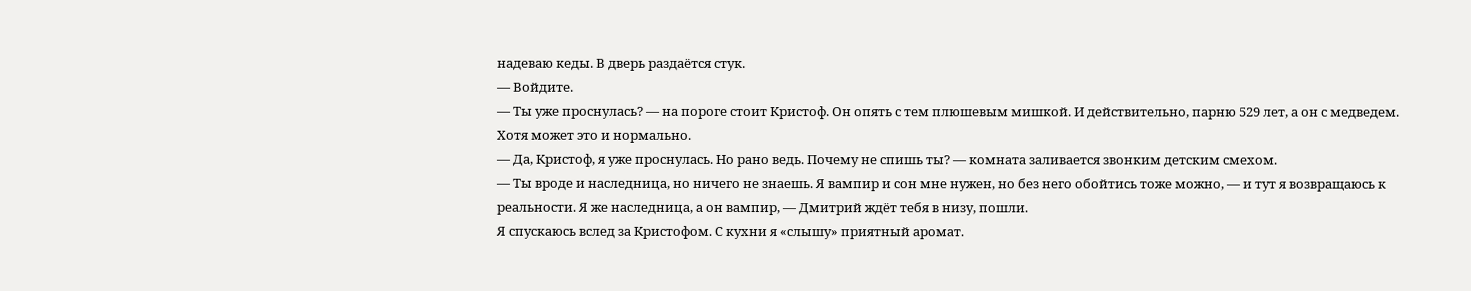надеваю кеды. В дверь раздаётся стук.
— Войдите.
— Ты уже проснулась? — на пороге стоит Кристоф. Он опять с тем плюшевым мишкой. И действительно, парню 529 лет, а он с медведем. Хотя может это и нормально.
— Да, Кристоф, я уже проснулась. Но рано ведь. Почему не спишь ты? — комната заливается звонким детским смехом.
— Ты вроде и наследница, но ничего не знаешь. Я вампир и сон мне нужен, но без него обойтись тоже можно, — и тут я возвращаюсь к реальности. Я же наследница, а он вампир, — Дмитрий ждёт тебя в низу, пошли.
Я спускаюсь вслед за Кристофом. С кухни я «слышу» приятный аромат.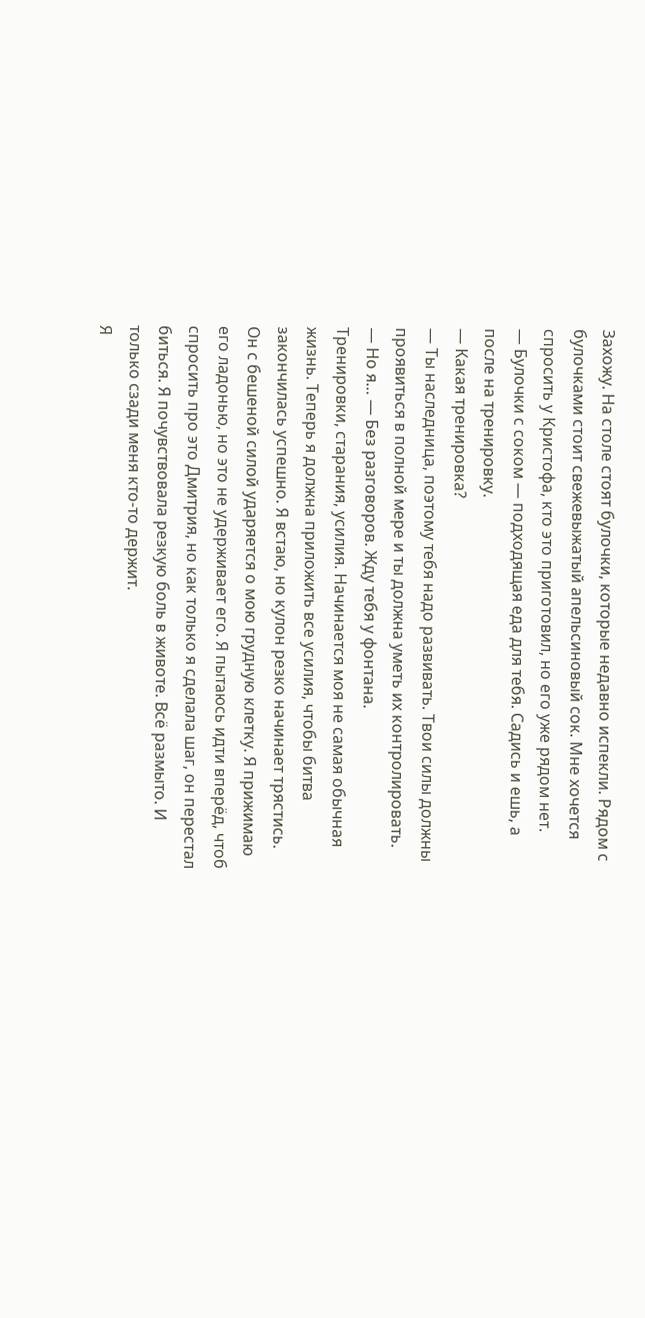Захожу. На столе стоят булочки, которые недавно испекли. Рядом с булочками стоит свежевыжатый апельсиновый сок. Мне хочется спросить у Кристофа, кто это приготовил, но его уже рядом нет.
— Булочки с соком — подходящая еда для тебя. Садись и ешь, а после на тренировку.
— Какая тренировка?
— Ты наследница, поэтому тебя надо развивать. Твои силы должны проявиться в полной мере и ты должна уметь их контролировать.
— Но я… — Без разговоров. Жду тебя у фонтана.
Тренировки, старания, усилия. Начинается моя не самая обычная жизнь. Теперь я должна приложить все усилия, чтобы битва закончилась успешно. Я встаю, но кулон резко начинает трястись. Он с бешеной силой ударяется о мою грудную клетку. Я прижимаю его ладонью, но это не удерживает его. Я пытаюсь идти вперёд, чтоб спросить про это Дмитрия, но как только я сделала шаг, он перестал биться. Я почувствовала резкую боль в животе. Всё размыто. И только сзади меня кто-то держит.
Я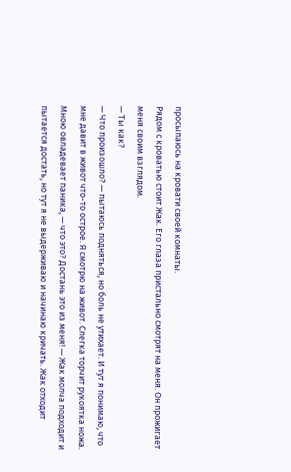просыпаюсь на кровати своей комнаты.
Рядом с кроватью стоит Жак. Его глаза пристально смотрят на меня. Он прожигает меня своим взглядом.
— Ты как?
— Что произошло? — пытаюсь подняться, но боль не утихает. И тут я понимаю, что мне давит в живот что-то острое. Я смотрю на живот. Слегка торчит рукоятка ножа. Мною овладевает паника, — что это? Достань это из меня! — Жак молча подходит и пытается достать, но тут я не выдерживаю и начинаю кричать. Жак отходит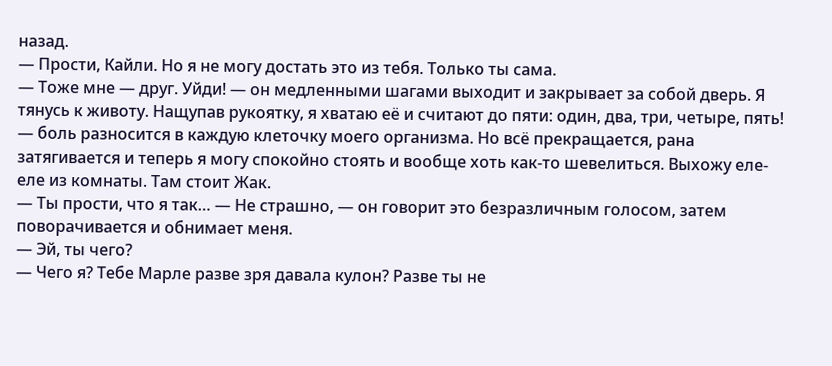назад.
— Прости, Кайли. Но я не могу достать это из тебя. Только ты сама.
— Тоже мне — друг. Уйди! — он медленными шагами выходит и закрывает за собой дверь. Я тянусь к животу. Нащупав рукоятку, я хватаю её и считают до пяти: один, два, три, четыре, пять! — боль разносится в каждую клеточку моего организма. Но всё прекращается, рана затягивается и теперь я могу спокойно стоять и вообще хоть как-то шевелиться. Выхожу еле-еле из комнаты. Там стоит Жак.
— Ты прости, что я так… — Не страшно, — он говорит это безразличным голосом, затем поворачивается и обнимает меня.
— Эй, ты чего?
— Чего я? Тебе Марле разве зря давала кулон? Разве ты не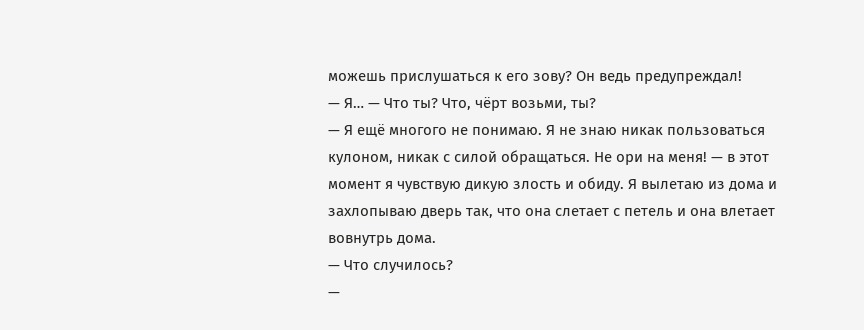можешь прислушаться к его зову? Он ведь предупреждал!
— Я… — Что ты? Что, чёрт возьми, ты?
— Я ещё многого не понимаю. Я не знаю никак пользоваться кулоном, никак с силой обращаться. Не ори на меня! — в этот момент я чувствую дикую злость и обиду. Я вылетаю из дома и захлопываю дверь так, что она слетает с петель и она влетает вовнутрь дома.
— Что случилось?
—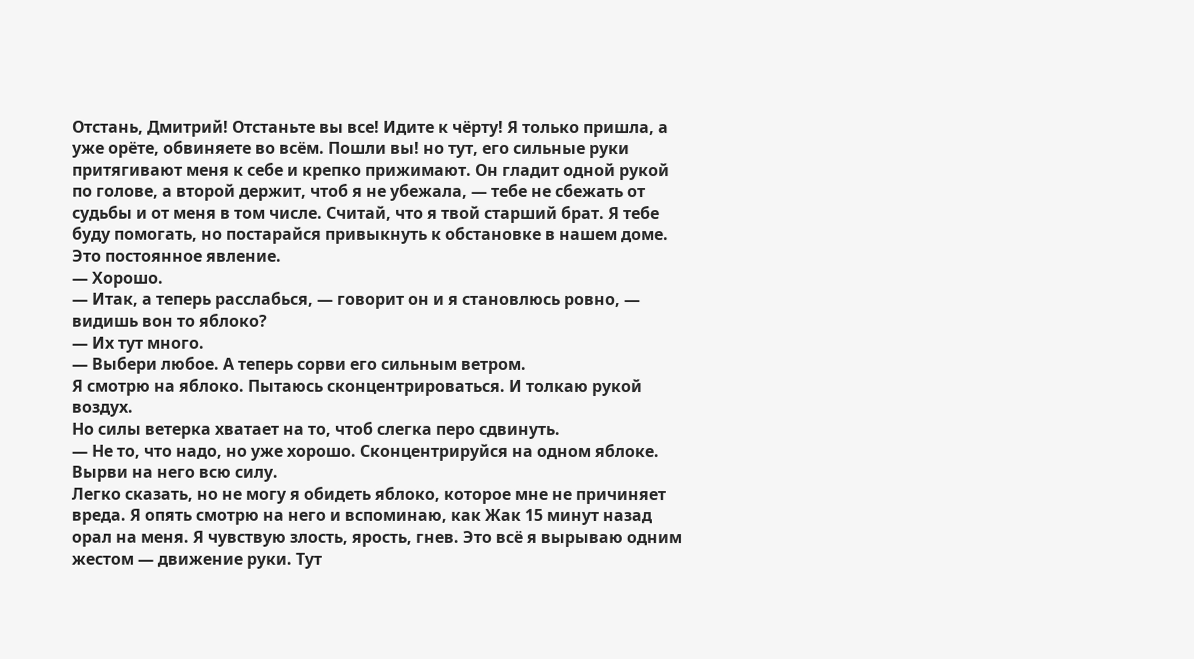Отстань, Дмитрий! Отстаньте вы все! Идите к чёрту! Я только пришла, а уже орёте, обвиняете во всём. Пошли вы! но тут, его сильные руки притягивают меня к себе и крепко прижимают. Он гладит одной рукой по голове, а второй держит, чтоб я не убежала, — тебе не сбежать от судьбы и от меня в том числе. Считай, что я твой старший брат. Я тебе буду помогать, но постарайся привыкнуть к обстановке в нашем доме. Это постоянное явление.
— Хорошо.
— Итак, а теперь расслабься, — говорит он и я становлюсь ровно, — видишь вон то яблоко?
— Их тут много.
— Выбери любое. А теперь сорви его сильным ветром.
Я смотрю на яблоко. Пытаюсь сконцентрироваться. И толкаю рукой воздух.
Но силы ветерка хватает на то, чтоб слегка перо сдвинуть.
— Не то, что надо, но уже хорошо. Сконцентрируйся на одном яблоке. Вырви на него всю силу.
Легко сказать, но не могу я обидеть яблоко, которое мне не причиняет вреда. Я опять смотрю на него и вспоминаю, как Жак 15 минут назад орал на меня. Я чувствую злость, ярость, гнев. Это всё я вырываю одним жестом — движение руки. Тут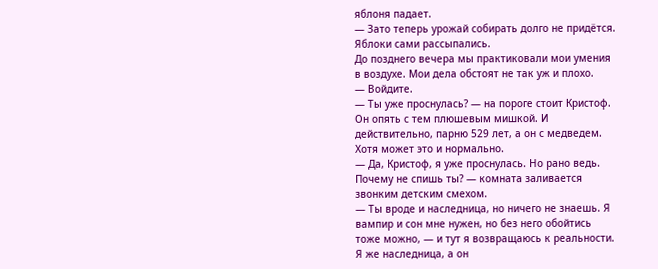яблоня падает.
— Зато теперь урожай собирать долго не придётся. Яблоки сами рассыпались.
До позднего вечера мы практиковали мои умения в воздухе. Мои дела обстоят не так уж и плохо.
— Войдите.
— Ты уже проснулась? — на пороге стоит Кристоф. Он опять с тем плюшевым мишкой. И действительно, парню 529 лет, а он с медведем. Хотя может это и нормально.
— Да, Кристоф, я уже проснулась. Но рано ведь. Почему не спишь ты? — комната заливается звонким детским смехом.
— Ты вроде и наследница, но ничего не знаешь. Я вампир и сон мне нужен, но без него обойтись тоже можно, — и тут я возвращаюсь к реальности. Я же наследница, а он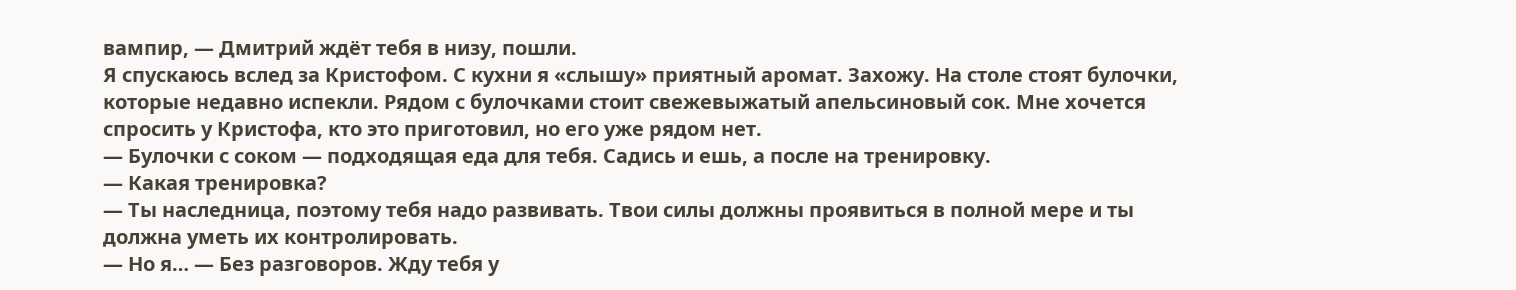вампир, — Дмитрий ждёт тебя в низу, пошли.
Я спускаюсь вслед за Кристофом. С кухни я «слышу» приятный аромат. Захожу. На столе стоят булочки, которые недавно испекли. Рядом с булочками стоит свежевыжатый апельсиновый сок. Мне хочется спросить у Кристофа, кто это приготовил, но его уже рядом нет.
— Булочки с соком — подходящая еда для тебя. Садись и ешь, а после на тренировку.
— Какая тренировка?
— Ты наследница, поэтому тебя надо развивать. Твои силы должны проявиться в полной мере и ты должна уметь их контролировать.
— Но я… — Без разговоров. Жду тебя у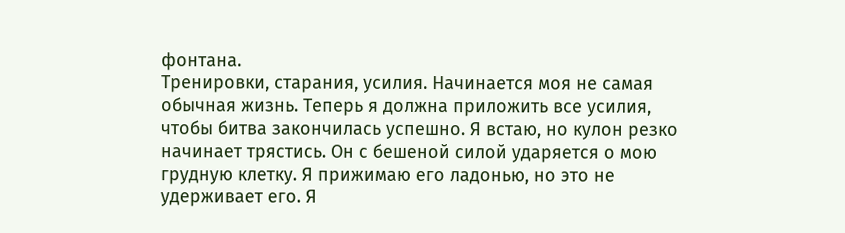фонтана.
Тренировки, старания, усилия. Начинается моя не самая обычная жизнь. Теперь я должна приложить все усилия, чтобы битва закончилась успешно. Я встаю, но кулон резко начинает трястись. Он с бешеной силой ударяется о мою грудную клетку. Я прижимаю его ладонью, но это не удерживает его. Я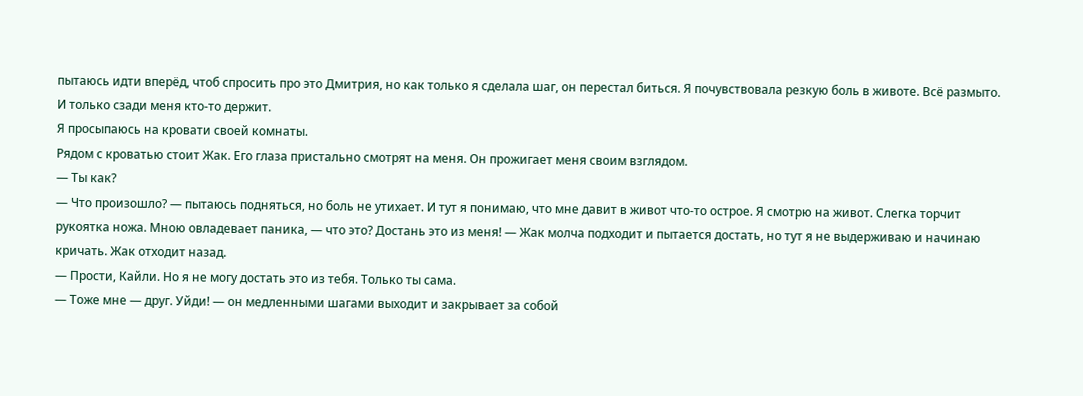пытаюсь идти вперёд, чтоб спросить про это Дмитрия, но как только я сделала шаг, он перестал биться. Я почувствовала резкую боль в животе. Всё размыто. И только сзади меня кто-то держит.
Я просыпаюсь на кровати своей комнаты.
Рядом с кроватью стоит Жак. Его глаза пристально смотрят на меня. Он прожигает меня своим взглядом.
— Ты как?
— Что произошло? — пытаюсь подняться, но боль не утихает. И тут я понимаю, что мне давит в живот что-то острое. Я смотрю на живот. Слегка торчит рукоятка ножа. Мною овладевает паника, — что это? Достань это из меня! — Жак молча подходит и пытается достать, но тут я не выдерживаю и начинаю кричать. Жак отходит назад.
— Прости, Кайли. Но я не могу достать это из тебя. Только ты сама.
— Тоже мне — друг. Уйди! — он медленными шагами выходит и закрывает за собой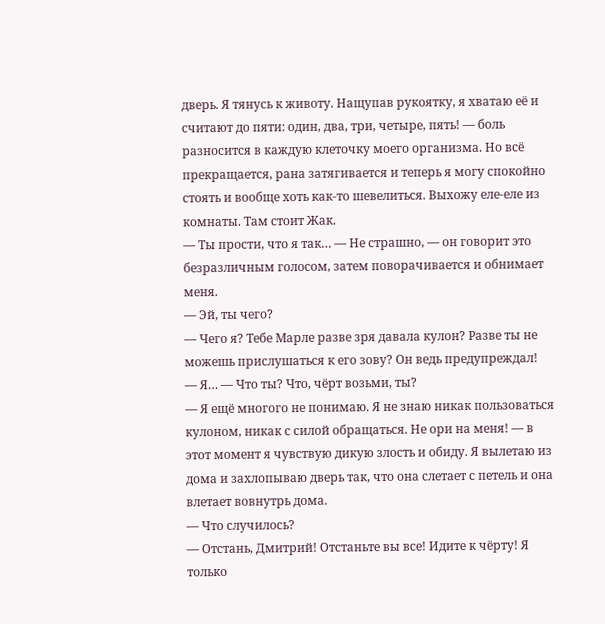дверь. Я тянусь к животу. Нащупав рукоятку, я хватаю её и считают до пяти: один, два, три, четыре, пять! — боль разносится в каждую клеточку моего организма. Но всё прекращается, рана затягивается и теперь я могу спокойно стоять и вообще хоть как-то шевелиться. Выхожу еле-еле из комнаты. Там стоит Жак.
— Ты прости, что я так… — Не страшно, — он говорит это безразличным голосом, затем поворачивается и обнимает меня.
— Эй, ты чего?
— Чего я? Тебе Марле разве зря давала кулон? Разве ты не можешь прислушаться к его зову? Он ведь предупреждал!
— Я… — Что ты? Что, чёрт возьми, ты?
— Я ещё многого не понимаю. Я не знаю никак пользоваться кулоном, никак с силой обращаться. Не ори на меня! — в этот момент я чувствую дикую злость и обиду. Я вылетаю из дома и захлопываю дверь так, что она слетает с петель и она влетает вовнутрь дома.
— Что случилось?
— Отстань, Дмитрий! Отстаньте вы все! Идите к чёрту! Я только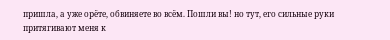пришла, а уже орёте, обвиняете во всём. Пошли вы! но тут, его сильные руки притягивают меня к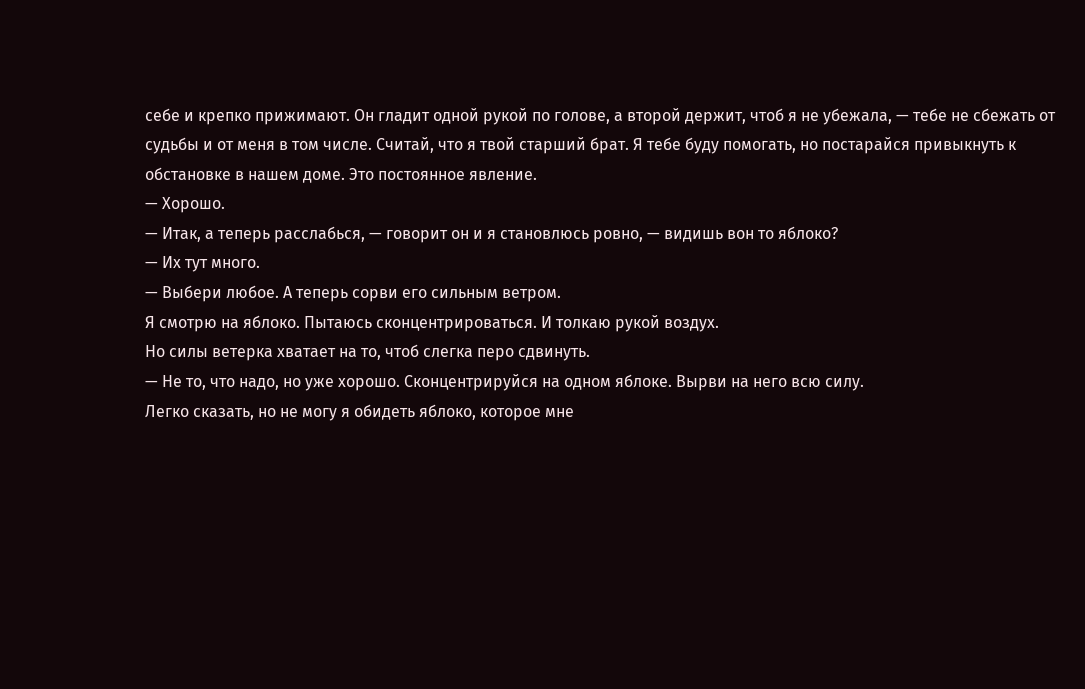себе и крепко прижимают. Он гладит одной рукой по голове, а второй держит, чтоб я не убежала, — тебе не сбежать от судьбы и от меня в том числе. Считай, что я твой старший брат. Я тебе буду помогать, но постарайся привыкнуть к обстановке в нашем доме. Это постоянное явление.
— Хорошо.
— Итак, а теперь расслабься, — говорит он и я становлюсь ровно, — видишь вон то яблоко?
— Их тут много.
— Выбери любое. А теперь сорви его сильным ветром.
Я смотрю на яблоко. Пытаюсь сконцентрироваться. И толкаю рукой воздух.
Но силы ветерка хватает на то, чтоб слегка перо сдвинуть.
— Не то, что надо, но уже хорошо. Сконцентрируйся на одном яблоке. Вырви на него всю силу.
Легко сказать, но не могу я обидеть яблоко, которое мне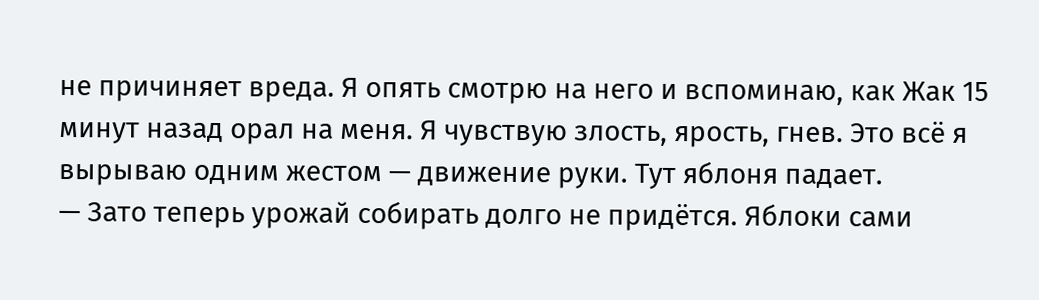не причиняет вреда. Я опять смотрю на него и вспоминаю, как Жак 15 минут назад орал на меня. Я чувствую злость, ярость, гнев. Это всё я вырываю одним жестом — движение руки. Тут яблоня падает.
— Зато теперь урожай собирать долго не придётся. Яблоки сами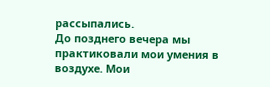рассыпались.
До позднего вечера мы практиковали мои умения в воздухе. Мои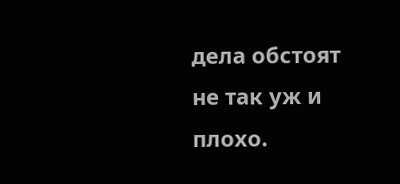дела обстоят не так уж и плохо.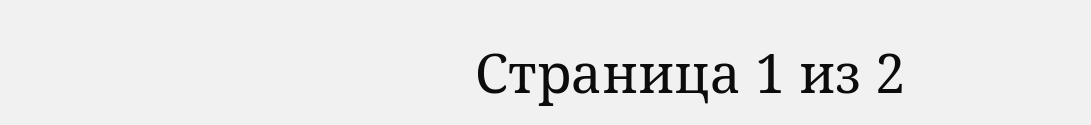Страница 1 из 2